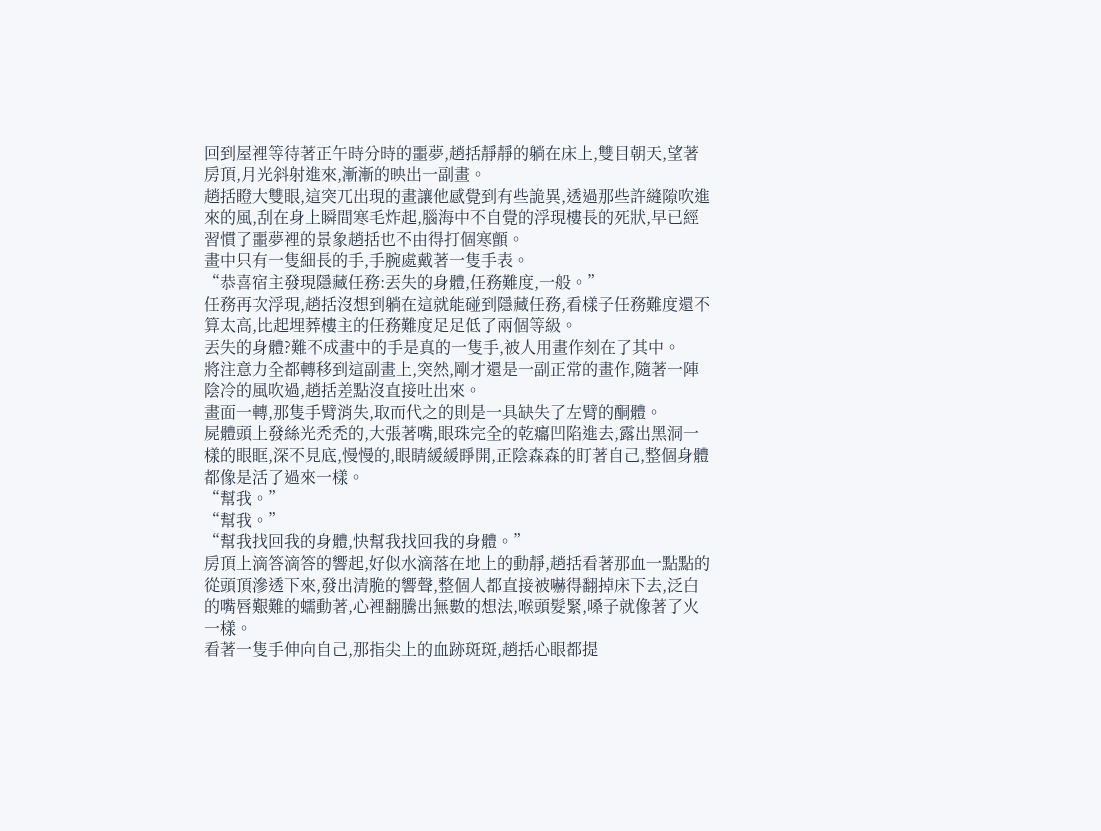回到屋裡等待著正午時分時的噩夢,趙括靜靜的躺在床上,雙目朝天,望著房頂,月光斜射進來,漸漸的映出一副畫。
趙括瞪大雙眼,這突兀出現的畫讓他感覺到有些詭異,透過那些許縫隙吹進來的風,刮在身上瞬間寒毛炸起,腦海中不自覺的浮現樓長的死狀,早已經習慣了噩夢裡的景象趙括也不由得打個寒顫。
畫中只有一隻細長的手,手腕處戴著一隻手表。
“恭喜宿主發現隱藏任務:丟失的身體,任務難度,一般。”
任務再次浮現,趙括沒想到躺在這就能碰到隱藏任務,看樣子任務難度還不算太高,比起埋葬樓主的任務難度足足低了兩個等級。
丟失的身體?難不成畫中的手是真的一隻手,被人用畫作刻在了其中。
將注意力全都轉移到這副畫上,突然,剛才還是一副正常的畫作,隨著一陣陰冷的風吹過,趙括差點沒直接吐出來。
畫面一轉,那隻手臂消失,取而代之的則是一具缺失了左臂的酮體。
屍體頭上發絲光禿禿的,大張著嘴,眼珠完全的乾癟凹陷進去,露出黑洞一樣的眼眶,深不見底,慢慢的,眼睛緩緩睜開,正陰森森的盯著自己,整個身體都像是活了過來一樣。
“幫我。”
“幫我。”
“幫我找回我的身體,快幫我找回我的身體。”
房頂上滴答滴答的響起,好似水滴落在地上的動靜,趙括看著那血一點點的從頭頂滲透下來,發出清脆的響聲,整個人都直接被嚇得翻掉床下去,泛白的嘴唇艱難的蠕動著,心裡翻騰出無數的想法,喉頭髮緊,嗓子就像著了火一樣。
看著一隻手伸向自己,那指尖上的血跡斑斑,趙括心眼都提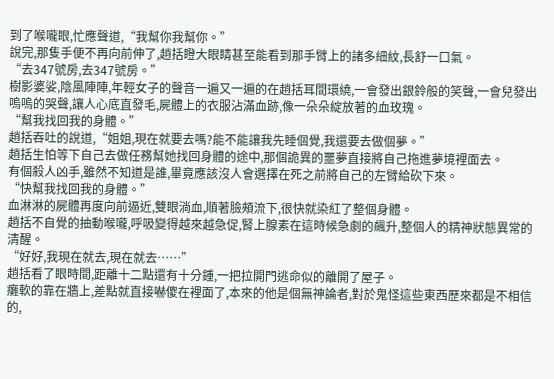到了喉嚨眼,忙應聲道,“我幫你我幫你。”
說完,那隻手便不再向前伸了,趙括瞪大眼睛甚至能看到那手臂上的諸多細紋,長舒一口氣。
“去347號房,去347號房。”
樹影婆娑,陰風陣陣,年輕女子的聲音一遍又一遍的在趙括耳間環繞,一會發出銀鈴般的笑聲,一會兒發出嗚嗚的哭聲,讓人心底直發毛,屍體上的衣服沾滿血跡,像一朵朵綻放著的血玫瑰。
“幫我找回我的身體。”
趙括吞吐的說道,“姐姐,現在就要去嗎?能不能讓我先睡個覺,我還要去做個夢。”
趙括生怕等下自己去做任務幫她找回身體的途中,那個詭異的噩夢直接將自己拖進夢境裡面去。
有個殺人凶手,雖然不知道是誰,畢竟應該沒人會選擇在死之前將自己的左臂給砍下來。
“快幫我找回我的身體。”
血淋淋的屍體再度向前逼近,雙眼淌血,順著臉頰流下,很快就染紅了整個身體。
趙括不自覺的抽動喉嚨,呼吸變得越來越急促,腎上腺素在這時候急劇的飆升,整個人的精神狀態異常的清醒。
“好好,我現在就去,現在就去……”
趙括看了眼時間,距離十二點還有十分鍾,一把拉開門逃命似的離開了屋子。
癱軟的靠在牆上,差點就直接嚇傻在裡面了,本來的他是個無神論者,對於鬼怪這些東西歷來都是不相信的,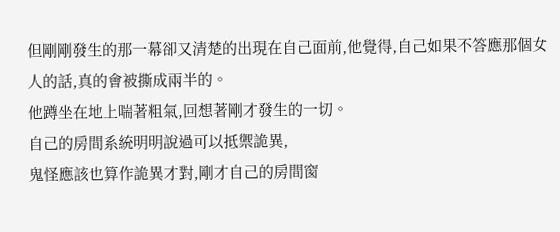但剛剛發生的那一幕卻又清楚的出現在自己面前,他覺得,自己如果不答應那個女人的話,真的會被撕成兩半的。
他蹲坐在地上喘著粗氣,回想著剛才發生的一切。
自己的房間系統明明說過可以抵禦詭異,
鬼怪應該也算作詭異才對,剛才自己的房間窗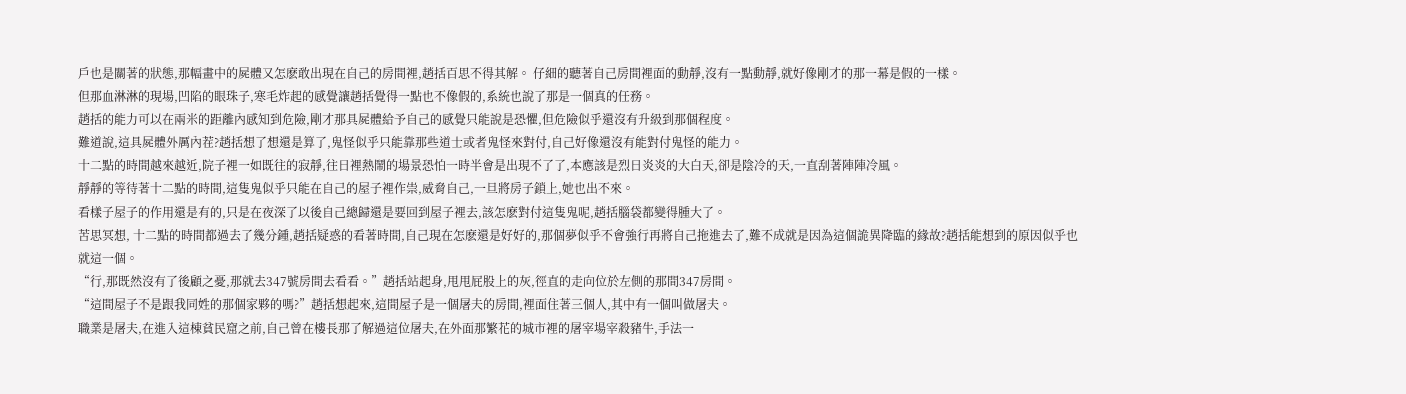戶也是關著的狀態,那幅畫中的屍體又怎麽敢出現在自己的房間裡,趙括百思不得其解。 仔細的聽著自己房間裡面的動靜,沒有一點動靜,就好像剛才的那一幕是假的一樣。
但那血淋淋的現場,凹陷的眼珠子,寒毛炸起的感覺讓趙括覺得一點也不像假的,系統也說了那是一個真的任務。
趙括的能力可以在兩米的距離內感知到危險,剛才那具屍體給予自己的感覺只能說是恐懼,但危險似乎還沒有升級到那個程度。
難道說,這具屍體外厲內茬?趙括想了想還是算了,鬼怪似乎只能靠那些道士或者鬼怪來對付,自己好像還沒有能對付鬼怪的能力。
十二點的時間越來越近,院子裡一如既往的寂靜,往日裡熱鬧的場景恐怕一時半會是出現不了了,本應該是烈日炎炎的大白天,卻是陰冷的天,一直刮著陣陣冷風。
靜靜的等待著十二點的時間,這隻鬼似乎只能在自己的屋子裡作祟,威脅自己,一旦將房子鎖上,她也出不來。
看樣子屋子的作用還是有的,只是在夜深了以後自己總歸還是要回到屋子裡去,該怎麽對付這隻鬼呢,趙括腦袋都變得腫大了。
苦思冥想, 十二點的時間都過去了幾分鍾,趙括疑惑的看著時間,自己現在怎麽還是好好的,那個夢似乎不會強行再將自己拖進去了,難不成就是因為這個詭異降臨的緣故?趙括能想到的原因似乎也就這一個。
“行,那既然沒有了後顧之憂,那就去347號房間去看看。”趙括站起身,甩甩屁股上的灰,徑直的走向位於左側的那間347房間。
“這間屋子不是跟我同姓的那個家夥的嗎?”趙括想起來,這間屋子是一個屠夫的房間,裡面住著三個人,其中有一個叫做屠夫。
職業是屠夫,在進入這棟貧民窟之前,自己曾在樓長那了解過這位屠夫,在外面那繁花的城市裡的屠宰場宰殺豬牛,手法一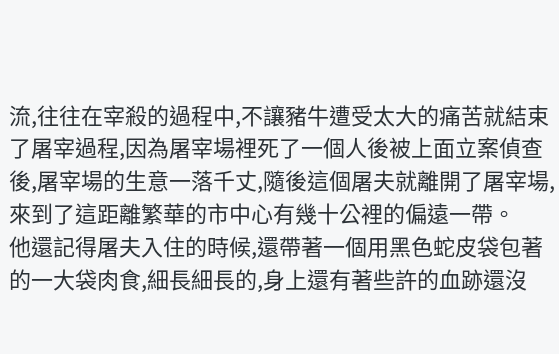流,往往在宰殺的過程中,不讓豬牛遭受太大的痛苦就結束了屠宰過程,因為屠宰場裡死了一個人後被上面立案偵查後,屠宰場的生意一落千丈,隨後這個屠夫就離開了屠宰場,來到了這距離繁華的市中心有幾十公裡的偏遠一帶。
他還記得屠夫入住的時候,還帶著一個用黑色蛇皮袋包著的一大袋肉食,細長細長的,身上還有著些許的血跡還沒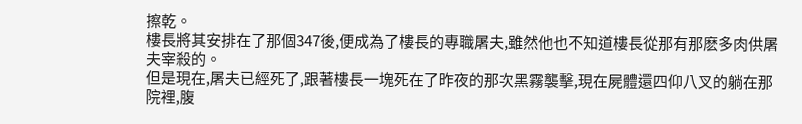擦乾。
樓長將其安排在了那個347後,便成為了樓長的專職屠夫,雖然他也不知道樓長從那有那麽多肉供屠夫宰殺的。
但是現在,屠夫已經死了,跟著樓長一塊死在了昨夜的那次黑霧襲擊,現在屍體還四仰八叉的躺在那院裡,腹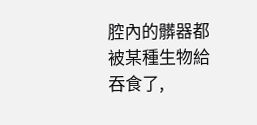腔內的髒器都被某種生物給吞食了,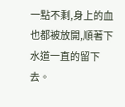一點不剩,身上的血也都被放開,順著下水道一直的留下去。